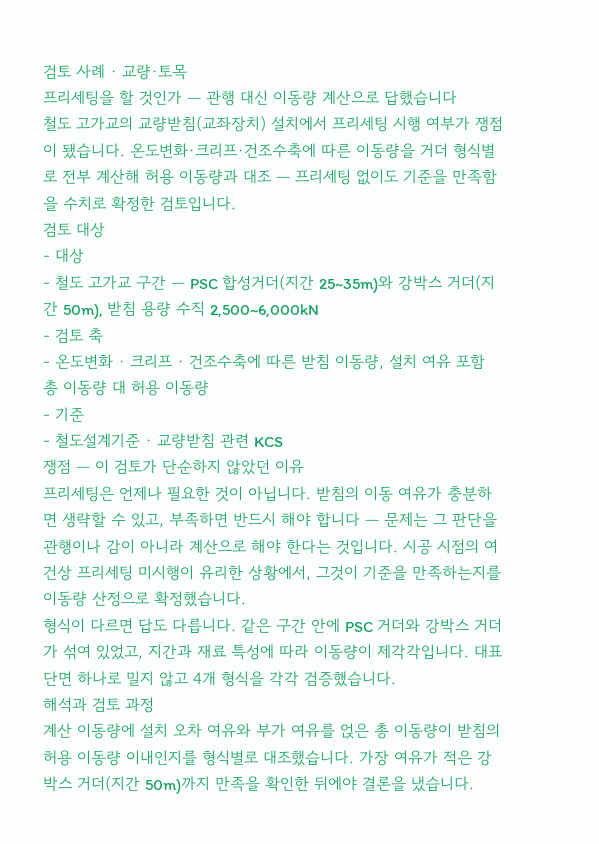검토 사례 · 교량·토목
프리세팅을 할 것인가 — 관행 대신 이동량 계산으로 답했습니다
철도 고가교의 교량받침(교좌장치) 설치에서 프리세팅 시행 여부가 쟁점이 됐습니다. 온도변화·크리프·건조수축에 따른 이동량을 거더 형식별로 전부 계산해 허용 이동량과 대조 — 프리세팅 없이도 기준을 만족함을 수치로 확정한 검토입니다.
검토 대상
- 대상
- 철도 고가교 구간 — PSC 합성거더(지간 25~35m)와 강박스 거더(지간 50m), 받침 용량 수직 2,500~6,000kN
- 검토 축
- 온도변화 · 크리프 · 건조수축에 따른 받침 이동량, 설치 여유 포함 총 이동량 대 허용 이동량
- 기준
- 철도설계기준 · 교량받침 관련 KCS
쟁점 — 이 검토가 단순하지 않았던 이유
프리세팅은 언제나 필요한 것이 아닙니다. 받침의 이동 여유가 충분하면 생략할 수 있고, 부족하면 반드시 해야 합니다 — 문제는 그 판단을 관행이나 감이 아니라 계산으로 해야 한다는 것입니다. 시공 시점의 여건상 프리세팅 미시행이 유리한 상황에서, 그것이 기준을 만족하는지를 이동량 산정으로 확정했습니다.
형식이 다르면 답도 다릅니다. 같은 구간 안에 PSC 거더와 강박스 거더가 섞여 있었고, 지간과 재료 특성에 따라 이동량이 제각각입니다. 대표 단면 하나로 밀지 않고 4개 형식을 각각 검증했습니다.
해석과 검토 과정
계산 이동량에 설치 오차 여유와 부가 여유를 얹은 총 이동량이 받침의 허용 이동량 이내인지를 형식별로 대조했습니다. 가장 여유가 적은 강박스 거더(지간 50m)까지 만족을 확인한 뒤에야 결론을 냈습니다.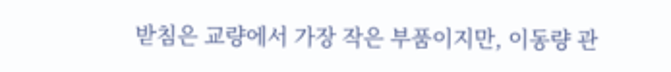받침은 교량에서 가장 작은 부품이지만, 이동량 관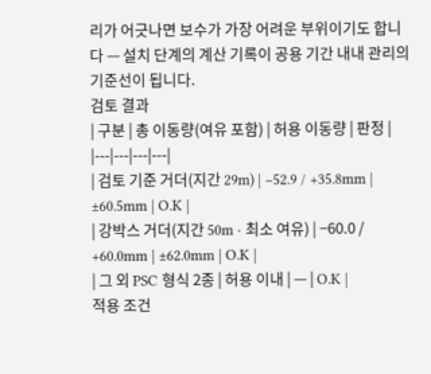리가 어긋나면 보수가 가장 어려운 부위이기도 합니다 — 설치 단계의 계산 기록이 공용 기간 내내 관리의 기준선이 됩니다.
검토 결과
| 구분 | 총 이동량(여유 포함) | 허용 이동량 | 판정 |
|---|---|---|---|
| 검토 기준 거더(지간 29m) | −52.9 / +35.8mm | ±60.5mm | O.K |
| 강박스 거더(지간 50m · 최소 여유) | −60.0 / +60.0mm | ±62.0mm | O.K |
| 그 외 PSC 형식 2종 | 허용 이내 | — | O.K |
적용 조건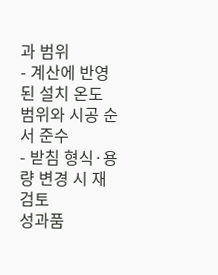과 범위
- 계산에 반영된 설치 온도 범위와 시공 순서 준수
- 받침 형식·용량 변경 시 재검토
성과품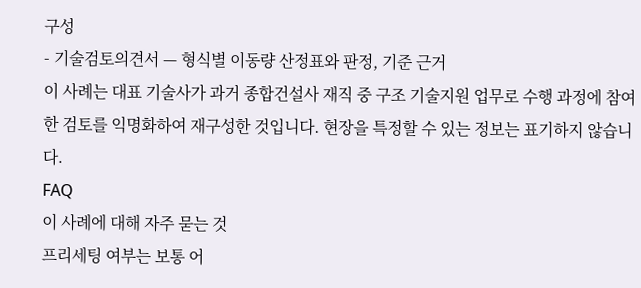구성
- 기술검토의견서 — 형식별 이동량 산정표와 판정, 기준 근거
이 사례는 대표 기술사가 과거 종합건설사 재직 중 구조 기술지원 업무로 수행 과정에 참여한 검토를 익명화하여 재구성한 것입니다. 현장을 특정할 수 있는 정보는 표기하지 않습니다.
FAQ
이 사례에 대해 자주 묻는 것
프리세팅 여부는 보통 어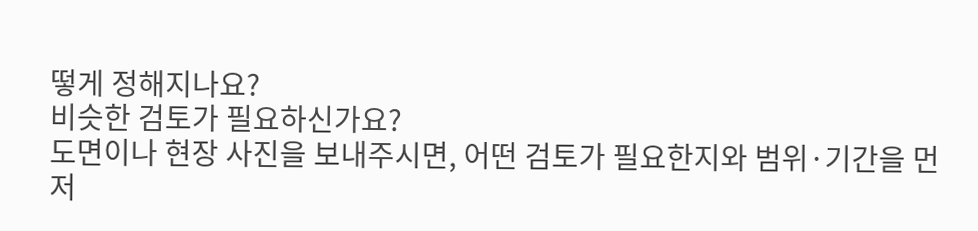떻게 정해지나요?
비슷한 검토가 필요하신가요?
도면이나 현장 사진을 보내주시면, 어떤 검토가 필요한지와 범위·기간을 먼저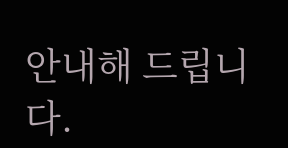안내해 드립니다.